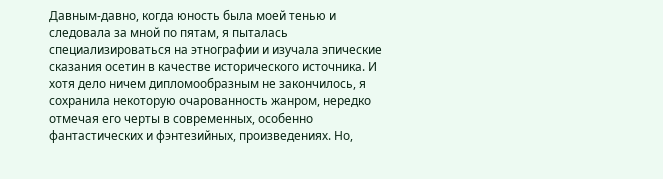Давным-давно, когда юность была моей тенью и следовала за мной по пятам, я пыталась специализироваться на этнографии и изучала эпические сказания осетин в качестве исторического источника. И хотя дело ничем дипломообразным не закончилось, я сохранила некоторую очарованность жанром, нередко отмечая его черты в современных, особенно фантастических и фэнтезийных, произведениях. Но,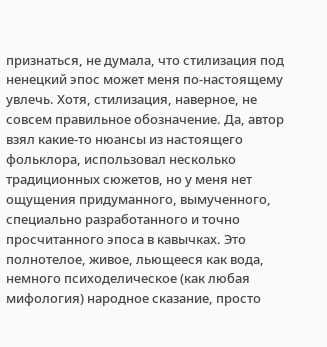признаться, не думала, что стилизация под ненецкий эпос может меня по-настоящему увлечь. Хотя, стилизация, наверное, не совсем правильное обозначение. Да, автор взял какие-то нюансы из настоящего фольклора, использовал несколько традиционных сюжетов, но у меня нет ощущения придуманного, вымученного, специально разработанного и точно просчитанного эпоса в кавычках. Это полнотелое, живое, льющееся как вода, немного психоделическое (как любая мифология) народное сказание, просто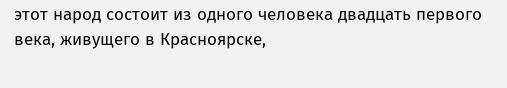этот народ состоит из одного человека двадцать первого века, живущего в Красноярске,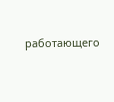работающего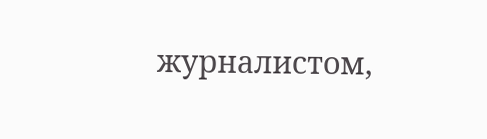журналистом,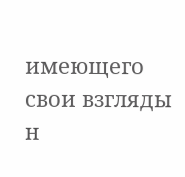имеющего свои взгляды н